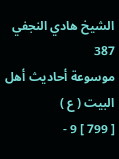الشيخ هادي النجفي
387
موسوعة أحاديث أهل البيت ( ع )
[ 799 ] 9 -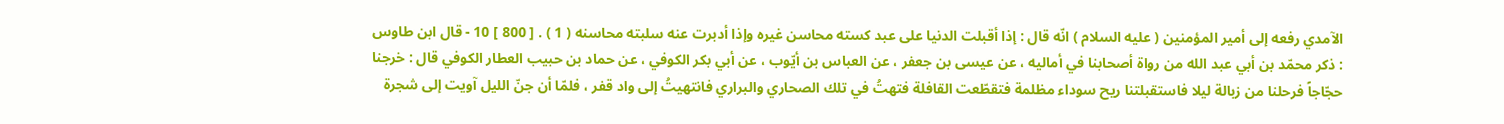الآمدي رفعه إلى أمير المؤمنين ( عليه السلام ) انّه قال : إذا أقبلت الدنيا على عبد كسته محاسن غيره وإذا أدبرت عنه سلبته محاسنه ( 1 ) . [ 800 ] 10 - قال ابن طاوس : ذكر محمّد بن أبي عبد الله من رواة أصحابنا في أماليه ، عن عيسى بن جعفر ، عن العباس بن أيّوب ، عن أبي بكر الكوفي ، عن حماد بن حبيب العطار الكوفي قال : خرجنا حجّاجاً فرحلنا من زبالة ليلا فاستقبلتنا ريح سوداء مظلمة فتقطّعت القافلة فتهتُ في تلك الصحاري والبراري فانتهيتُ إلى واد قفر ، فلمّا أن جنّ الليل آويت إلى شجرة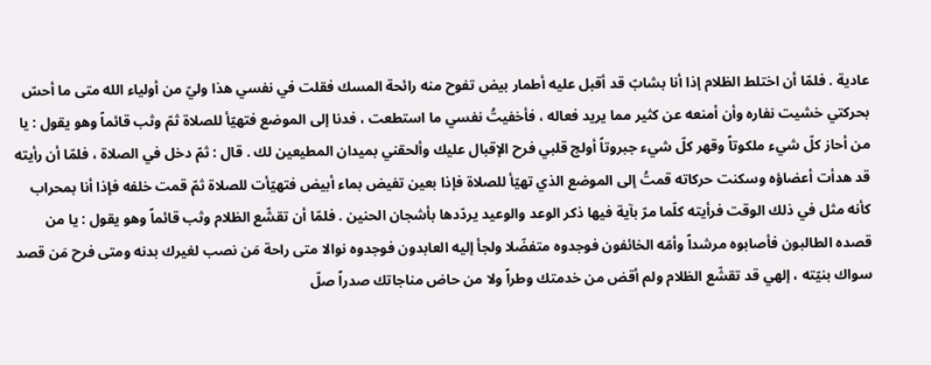عادية . فلمّا أن اختلط الظلام إذا أنا بشابّ قد أقبل عليه أطمار بيض تفوح منه رائحة المسك فقلت في نفسي هذا وليّ من أولياء الله متى ما أحسّ بحركتي خشيت نفاره وأن أمنعه عن كثير مما يريد فعاله ، فأخفيتُ نفسي ما استطعت ، فدنا إلى الموضع فتهيّأ للصلاة ثمّ وثب قائماً وهو يقول : يا من أحاز كلّ شيء ملكوتاً وقهر كلّ شيء جبروتاً أولج قلبي فرح الإقبال عليك وألحقني بميدان المطيعين لك . قال : ثمّ دخل في الصلاة ، فلمّا أن رأيته قد هدأت أعضاؤه وسكنت حركاته قمتُ إلى الموضع الذي تهيّأ للصلاة فإذا بعين تفيض بماء أبيض فتهيّأت للصلاة ثمّ قمت خلفه فإذا أنا بمحراب كأنه مثل في ذلك الوقت فرأيته كلّما مرّ بآية فيها ذكر الوعد والوعيد يردّدها بأشجان الحنين . فلمّا أن تقشّع الظلام وثب قائماً وهو يقول : يا من قصده الطالبون فأصابوه مرشداً وأمّه الخائفون فوجدوه متفضّلا ولجأ إليه العابدون فوجدوه نوالا متى راحة مَن نصب لغيرك بدنه ومتى فرح مَن قصد سواك بنيّته ، إلهي قد تقشّع الظلام ولم أقض من خدمتك وطراً ولا من حاض مناجاتك صدراً صلّ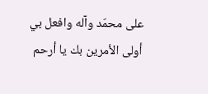على محمّد وآله وافعل بي أولى الأمرين بك يا أرحم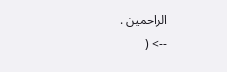الراحمين .
--> (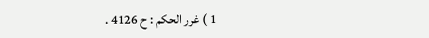1 ) غرر الحكم : ح 4126 .